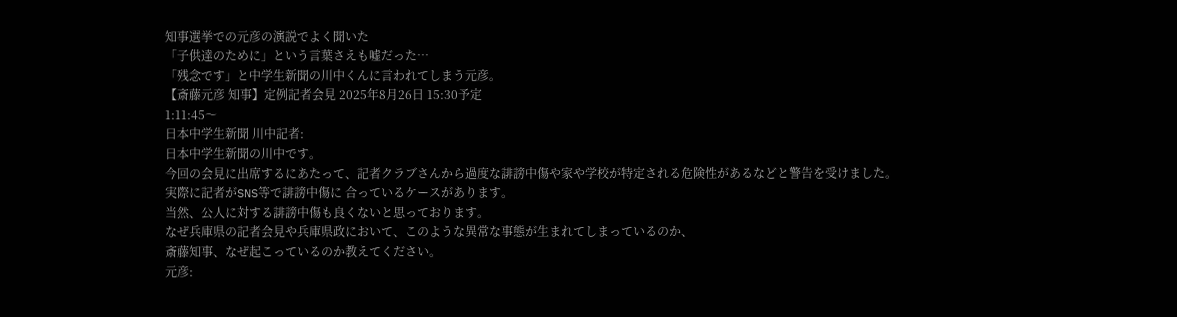知事選挙での元彦の演説でよく聞いた
「子供達のために」という言葉さえも嘘だった…
「残念です」と中学生新聞の川中くんに言われてしまう元彦。
【斎藤元彦 知事】定例記者会見 2025年8月26日 15:30予定
1:11:45〜
日本中学生新聞 川中記者:
日本中学生新聞の川中です。
今回の会見に出席するにあたって、記者クラブさんから過度な誹謗中傷や家や学校が特定される危険性があるなどと警告を受けました。
実際に記者がSNS等で誹謗中傷に 合っているケースがあります。
当然、公人に対する誹謗中傷も良くないと思っております。
なぜ兵庫県の記者会見や兵庫県政において、このような異常な事態が生まれてしまっているのか、
斎藤知事、なぜ起こっているのか教えてください。
元彦: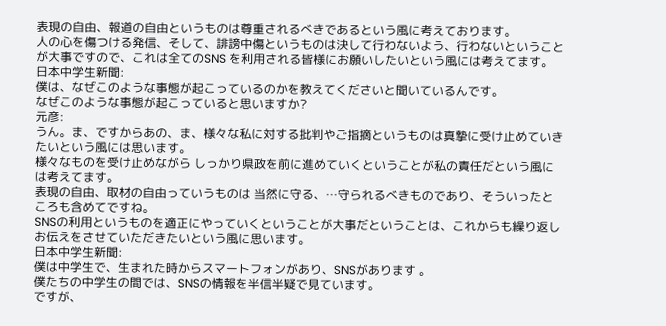表現の自由、報道の自由というものは尊重されるべきであるという風に考えております。
人の心を傷つける発信、そして、誹謗中傷というものは決して行わないよう、行わないということが大事ですので、これは全てのSNS を利用される皆様にお願いしたいという風には考えてます。
日本中学生新聞:
僕は、なぜこのような事態が起こっているのかを教えてくださいと聞いているんです。
なぜこのような事態が起こっていると思いますか?
元彦:
うん。ま、ですからあの、ま、様々な私に対する批判やご指摘というものは真摯に受け止めていきたいという風には思います。
様々なものを受け止めながら しっかり県政を前に進めていくということが私の責任だという風には考えてます。
表現の自由、取材の自由っていうものは 当然に守る、…守られるべきものであり、そういったところも含めてですね。
SNSの利用というものを適正にやっていくということが大事だということは、これからも繰り返しお伝えをさせていただきたいという風に思います。
日本中学生新聞:
僕は中学生で、生まれた時からスマートフォンがあり、SNSがあります 。
僕たちの中学生の間では、SNSの情報を半信半疑で見ています。
ですが、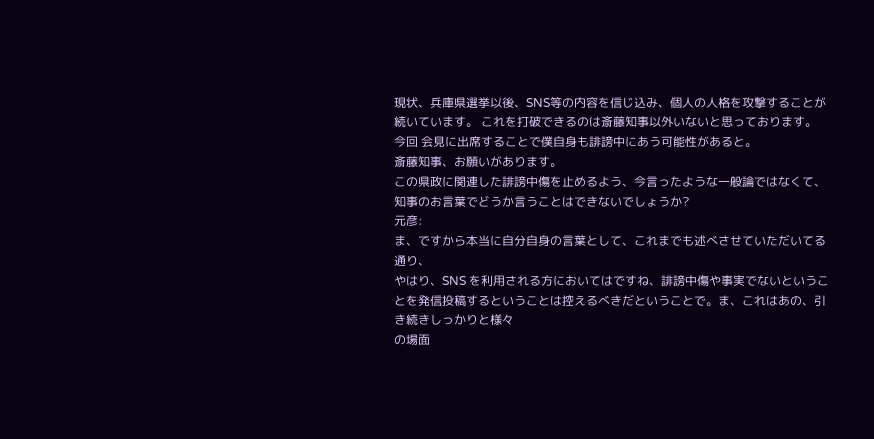現状、兵庫県選挙以後、SNS等の内容を信じ込み、個人の人格を攻撃することが続いています。 これを打破できるのは斎藤知事以外いないと思っております。
今回 会見に出席することで僕自身も誹謗中にあう可能性があると。
斎藤知事、お願いがあります。
この県政に関連した誹謗中傷を止めるよう、今言ったような一般論ではなくて、知事のお言葉でどうか言うことはできないでしょうか?
元彦:
ま、ですから本当に自分自身の言葉として、これまでも述べさせていただいてる通り、
やはり、SNS を利用される方においてはですね、誹謗中傷や事実でないということを発信投稿するということは控えるべきだということで。ま、これはあの、引き続きしっかりと様々
の場面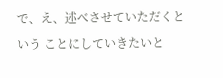で、え、述べさせていただくという ことにしていきたいと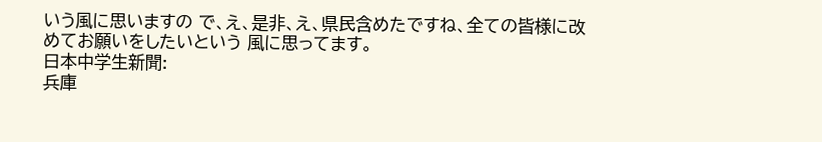いう風に思いますの で、え、是非、え、県民含めたですね、全ての皆様に改めてお願いをしたいという 風に思ってます。
日本中学生新聞:
兵庫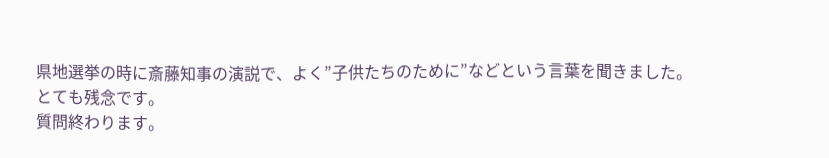県地選挙の時に斎藤知事の演説で、よく”子供たちのために”などという言葉を聞きました。
とても残念です。
質問終わります。